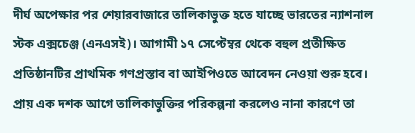দীর্ঘ অপেক্ষার পর শেয়ারবাজারে তালিকাভুক্ত হতে যাচ্ছে ভারতের ন্যাশনাল স্টক এক্সচেঞ্জ (এনএসই)। আগামী ১৭ সেপ্টেম্বর থেকে বহুল প্রতীক্ষিত প্রতিষ্ঠানটির প্রাথমিক গণপ্রস্তাব বা আইপিওতে আবেদন নেওয়া শুরু হবে। প্রায় এক দশক আগে তালিকাভুক্তির পরিকল্পনা করলেও নানা কারণে তা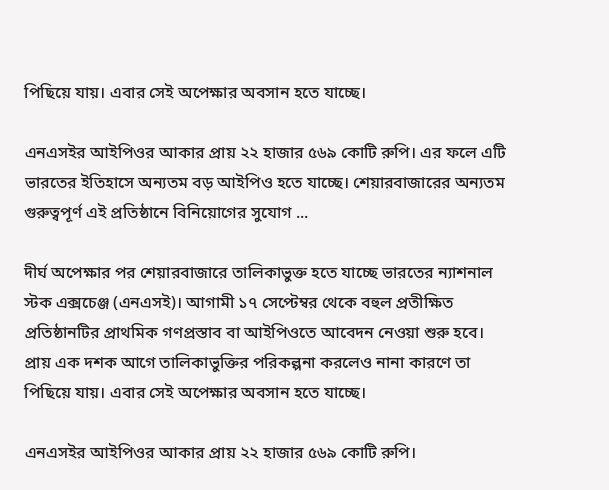পিছিয়ে যায়। এবার সেই অপেক্ষার অবসান হতে যাচ্ছে।

এনএসইর আইপিওর আকার প্রায় ২২ হাজার ৫৬৯ কোটি রুপি। এর ফলে এটি ভারতের ইতিহাসে অন্যতম বড় আইপিও হতে যাচ্ছে। শেয়ারবাজারের অন্যতম গুরুত্বপূর্ণ এই প্রতিষ্ঠানে বিনিয়োগের সুযোগ ...

দীর্ঘ অপেক্ষার পর শেয়ারবাজারে তালিকাভুক্ত হতে যাচ্ছে ভারতের ন্যাশনাল স্টক এক্সচেঞ্জ (এনএসই)। আগামী ১৭ সেপ্টেম্বর থেকে বহুল প্রতীক্ষিত প্রতিষ্ঠানটির প্রাথমিক গণপ্রস্তাব বা আইপিওতে আবেদন নেওয়া শুরু হবে। প্রায় এক দশক আগে তালিকাভুক্তির পরিকল্পনা করলেও নানা কারণে তা পিছিয়ে যায়। এবার সেই অপেক্ষার অবসান হতে যাচ্ছে।

এনএসইর আইপিওর আকার প্রায় ২২ হাজার ৫৬৯ কোটি রুপি।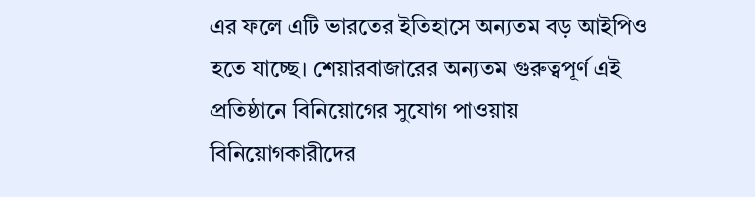এর ফলে এটি ভারতের ইতিহাসে অন্যতম বড় আইপিও হতে যাচ্ছে। শেয়ারবাজারের অন্যতম গুরুত্বপূর্ণ এই প্রতিষ্ঠানে বিনিয়োগের সুযোগ পাওয়ায় বিনিয়োগকারীদের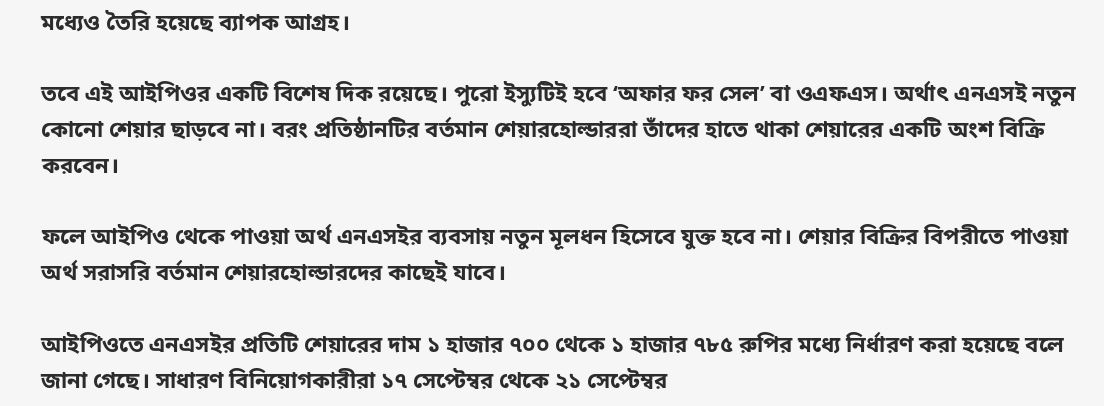মধ্যেও তৈরি হয়েছে ব্যাপক আগ্রহ।

তবে এই আইপিওর একটি বিশেষ দিক রয়েছে। পুরো ইস্যুটিই হবে ‘অফার ফর সেল’ বা ওএফএস। অর্থাৎ এনএসই নতুন কোনো শেয়ার ছাড়বে না। বরং প্রতিষ্ঠানটির বর্তমান শেয়ারহোল্ডাররা তাঁদের হাতে থাকা শেয়ারের একটি অংশ বিক্রি করবেন।

ফলে আইপিও থেকে পাওয়া অর্থ এনএসইর ব্যবসায় নতুন মূলধন হিসেবে যুক্ত হবে না। শেয়ার বিক্রির বিপরীতে পাওয়া অর্থ সরাসরি বর্তমান শেয়ারহোল্ডারদের কাছেই যাবে।

আইপিওতে এনএসইর প্রতিটি শেয়ারের দাম ১ হাজার ৭০০ থেকে ১ হাজার ৭৮৫ রুপির মধ্যে নির্ধারণ করা হয়েছে বলে জানা গেছে। সাধারণ বিনিয়োগকারীরা ১৭ সেপ্টেম্বর থেকে ২১ সেপ্টেম্বর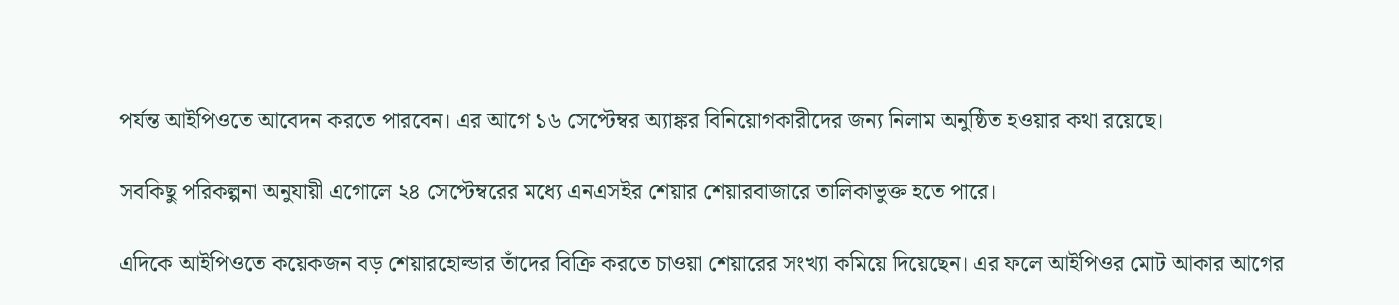পর্যন্ত আইপিওতে আবেদন করতে পারবেন। এর আগে ১৬ সেপ্টেম্বর অ্যাঙ্কর বিনিয়োগকারীদের জন্য নিলাম অনুষ্ঠিত হওয়ার কথা রয়েছে।

সবকিছু পরিকল্পনা অনুযায়ী এগোলে ২৪ সেপ্টেম্বরের মধ্যে এনএসইর শেয়ার শেয়ারবাজারে তালিকাভুক্ত হতে পারে।

এদিকে আইপিওতে কয়েকজন বড় শেয়ারহোল্ডার তাঁদের বিক্রি করতে চাওয়া শেয়ারের সংখ্যা কমিয়ে দিয়েছেন। এর ফলে আইপিওর মোট আকার আগের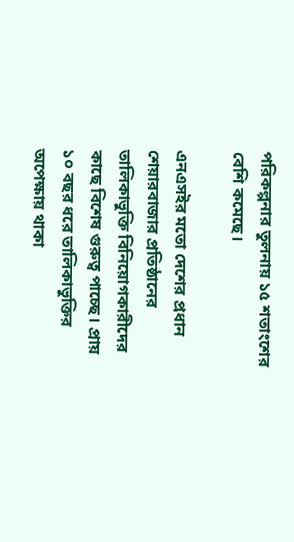পরিকল্পনার তুলনায় ১৫ শতাংশের বেশি কমেছে।

এনএসইর মতো দেশের প্রধান শেয়ারবাজার প্রতিষ্ঠানের তালিকাভুক্তি বিনিয়োগকারীদের কাছে বিশেষ গুরুত্ব পাচ্ছে। প্রায় ১০ বছর ধরে তালিকাভুক্তির অপেক্ষায় থাকা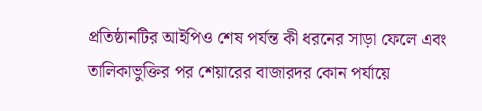প্রতিষ্ঠানটির আইপিও শেষ পর্যন্ত কী ধরনের সাড়া ফেলে এবং তালিকাভুক্তির পর শেয়ারের বাজারদর কোন পর্যায়ে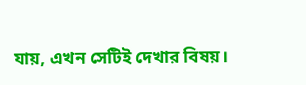যায়, এখন সেটিই দেখার বিষয়।